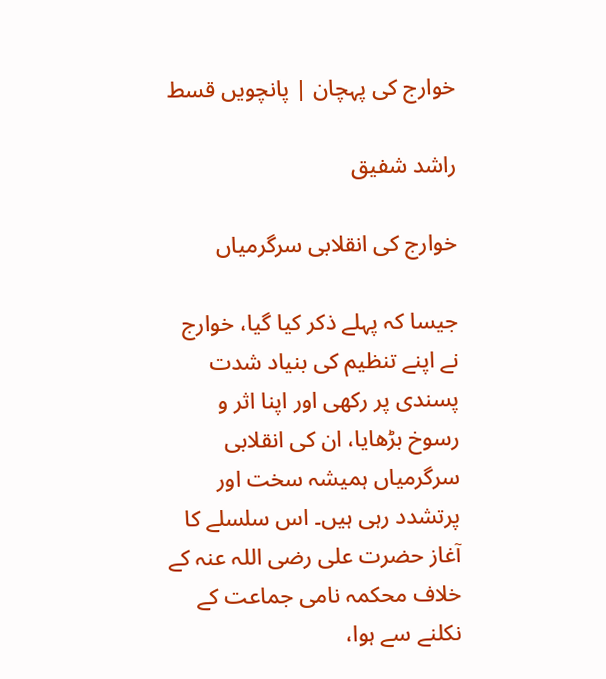خوارج کی پہچان | پانچویں قسط

راشد شفيق

خوارج کی انقلابی سرگرمیاں

جیسا کہ پہلے ذکر کیا گیا، خوارج نے اپنے تنظیم کی بنیاد شدت پسندی پر رکھی اور اپنا اثر و رسوخ بڑھایا، ان کی انقلابی سرگرمیاں ہمیشہ سخت اور پرتشدد رہی ہیں۔ اس سلسلے کا آغاز حضرت علی رضی اللہ عنہ کے خلاف محکمہ نامی جماعت کے نکلنے سے ہوا،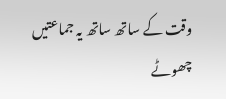وقت کے ساتھ ساتھ یہ جماعتیں چھوٹے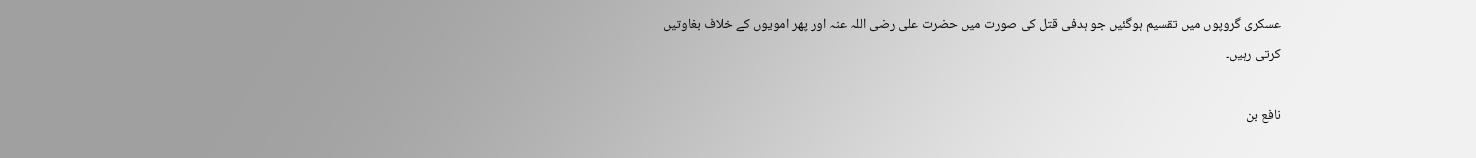عسکری گروپوں میں تقسیم ہوگئیں جو ہدفی قتل کی صورت میں حضرت علی رضی اللہ عنہ اور پھر امویوں کے خلاف بغاوتیں کرتی رہیں۔

نافع بن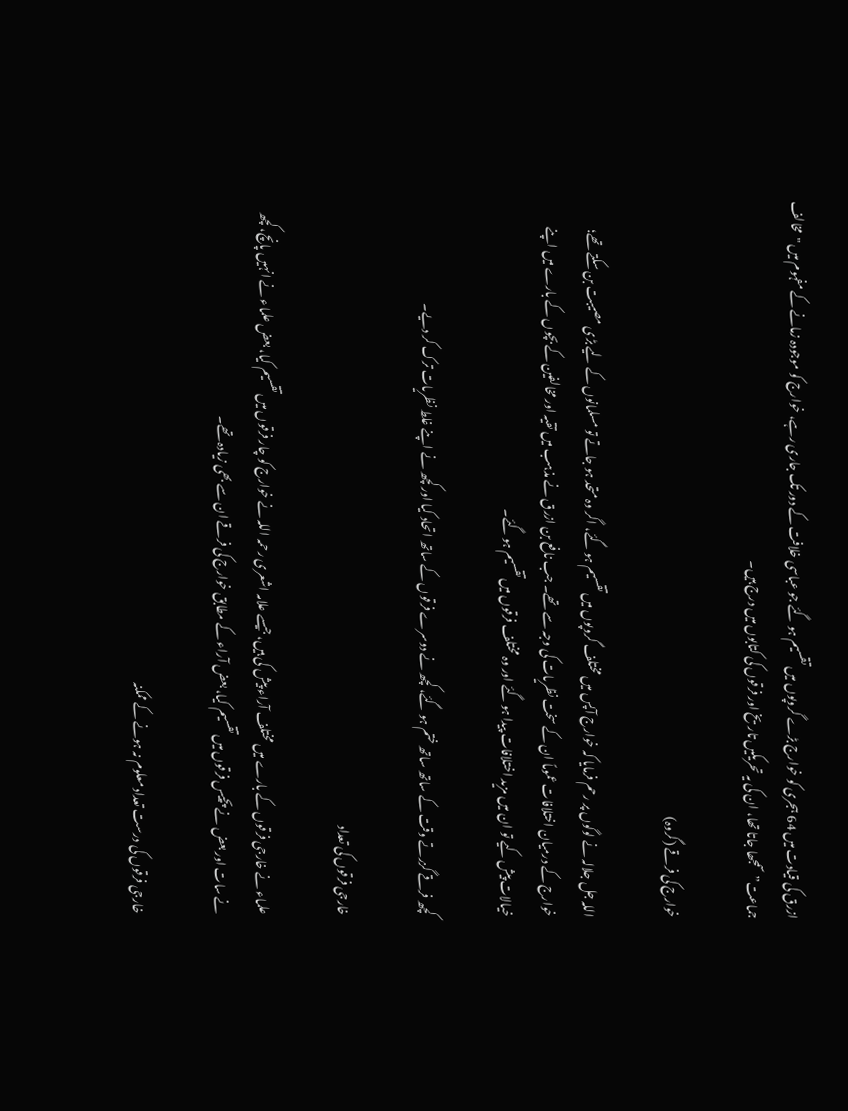ازرق کی قیادت میں 64 ہجری کو خوارج بڑے گروپوں میں تقسیم ہو گئے جو عباسی خلافت کے دور تک جاری رہے، خوارج کو موجودہ زمانے کے مفہوم میں "مخالف جماعت” سمجھا جاتا تھا، ان کی یہ تحریکیں تاریخ اور فرقوں کی کتابوں میں درج ہیں۔

خوارج کی فرقے (گروہ)

اللہ جل جلالہ نے لوگوں پر رحم فرمایا کہ خوارج آپس میں مختلف گروپوں میں تقسیم ہو گئے، اگر وہ متحد ہو جاتے تو مسلمانوں کے لیے بڑی مصیبت بن سکتے تھے؛ خوارج کے درمیان اختلافات عموماً ان کے سخت نظریات کی وجہ سے تھے۔ جب نافع بن ازرق نے مذہب میں تقیہ اور مخالفین کے بچوں کے بارے میں اپنے خیالات پیش کیے تو ان میں مزید اختلافات پیدا ہو گئے اور وہ مختلف فرقوں میں تقسیم ہو گئے۔

کچھ فرقے گزرتے وقت کے ساتھ ساتھ ختم ہو گئے، کچھ نے دوسرے فرقوں کے ساتھ اتحاد کیا اور کچھ نے اپنے غلط نظریات ترک کر دیے۔

خارجی فرقوں کی تعداد

علماء نے خارجی فرقوں کے بارے میں مختلف آراء پیش کی ہیں، جیسے علامہ اشعری رحمہ اللہ نے خوارج کو چار فرقوں میں تقسیم کیا، بعض علماء نے انہیں پانچ، کچھ نے سات اور بعض نے پچیس فرقوں میں تقسیم کیا، بعض آراء کے مطابق خوارج کی فرقے ان سے بھی زیادہ تھے۔

خارجی فرقوں کی درست تعداد معلوم نہ ہونے کے ممکنہ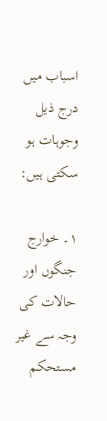اسباب میں درج ذیل وجوہات ہو سکتی ہیں:

۱۔ خوارج جنگوں اور حالات کی وجہ سے غیر مستحکم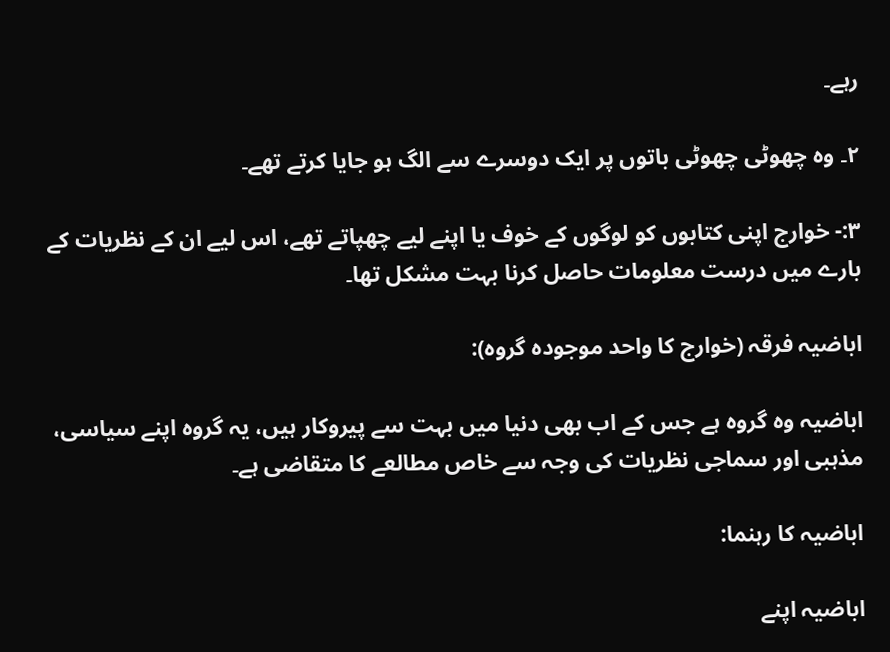رہے۔

۲۔ وہ چھوٹی چھوٹی باتوں پر ایک دوسرے سے الگ ہو جایا کرتے تھے۔

۳:- خوارج اپنی کتابوں کو لوگوں کے خوف یا اپنے لیے چھپاتے تھے، اس لیے ان کے نظریات کے بارے میں درست معلومات حاصل کرنا بہت مشکل تھا۔

اباضیہ فرقہ (خوارج کا واحد موجودہ گروہ):

اباضیہ وہ گروہ ہے جس کے اب بھی دنیا میں بہت سے پیروکار ہیں، یہ گروہ اپنے سیاسی، مذہبی اور سماجی نظریات کی وجہ سے خاص مطالعے کا متقاضی ہے۔

اباضیہ کا رہنما:

اباضیہ اپنے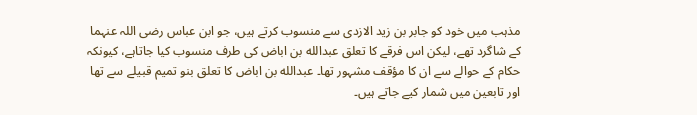مذہب میں خود کو جابر بن زید الازدی سے منسوب کرتے ہیں، جو ابن عباس رضی اللہ عنہما کے شاگرد تھے، لیکن اس فرقے کا تعلق عبدالله بن اباض کی طرف منسوب کیا جاتاہے، کیونکہ حکام کے حوالے سے ان کا مؤقف مشہور تھا۔ عبدالله بن اباض کا تعلق بنو تمیم قبیلے سے تھا اور تابعین میں شمار کیے جاتے ہیں۔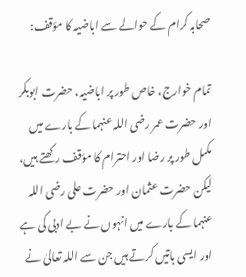صحابہ کرام کے حوالے سے اباضیہ کا مؤقف:

تمام خوارج، خاص طور پر اباضیہ، حضرت ابوبکر اور حضرت عمر رضی اللہ عنہما کے بارے میں مکمل طور پر رضا اور احترام کا مؤقف رکھتے ہیں، لیکن حضرت عثمان اور حضرت علی رضی اللہ عنہما کے بارے میں انہوں نے بے ادبی کی ہے اور ایسی باتیں کرتے ہیں جن سے اللہ تعالیٰ نے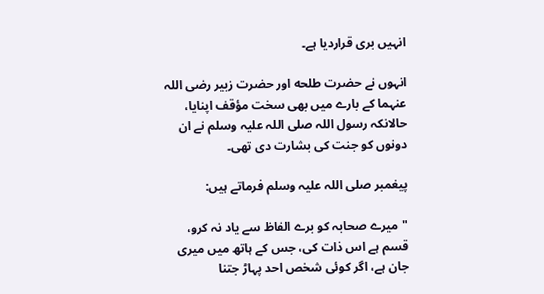انہیں بری قراردیا ہے۔

انہوں نے حضرت طلحه اور حضرت زبیر رضی اللہ عنہما کے بارے میں بھی سخت مؤقف اپنایا، حالانکہ رسول اللہ صلی اللہ علیہ وسلم نے ان دونوں کو جنت کی بشارت دی تھی۔

پیغمبر صلی اللہ علیہ وسلم فرماتے ہیں:

"میرے صحابہ کو برے الفاظ سے یاد نہ کرو، قسم ہے اس ذات کی، جس کے ہاتھ میں میری جان ہے، اگر کوئی شخص احد پہاڑ جتنا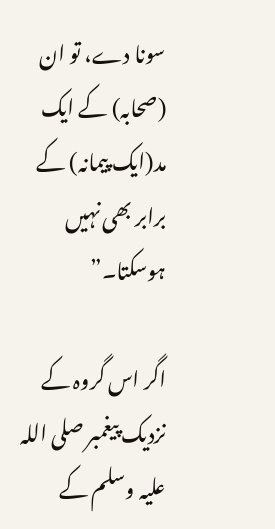سونا دے، تو ان (صحابہ) کے ایک مد(ایک پیمانہ) کے برابر بھی نہیں ہوسکتا۔”

اگر اس گروہ کے نزدیک پیغمبر صلی اللہ علیہ وسلم کے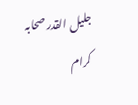جلیل القدر صحابہ کرام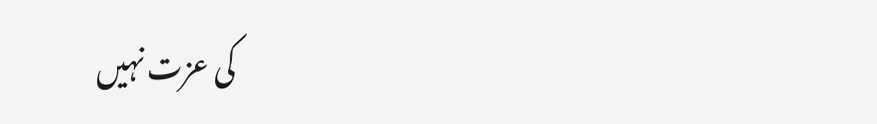کی عزت نہیں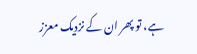ہے، تو پھر ان کے نزدیک معزز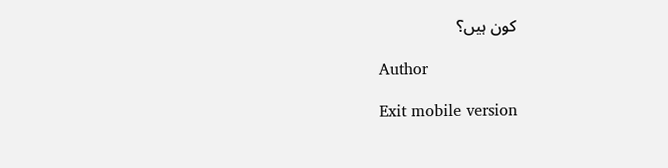کون ہیں؟

Author

Exit mobile version